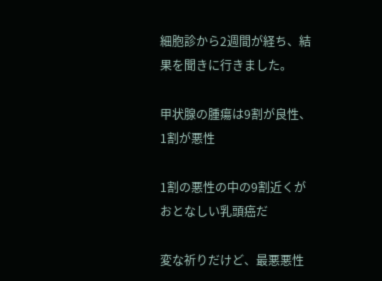細胞診から2週間が経ち、結果を聞きに行きました。

甲状腺の腫瘍は9割が良性、1割が悪性

1割の悪性の中の9割近くがおとなしい乳頭癌だ

変な祈りだけど、最悪悪性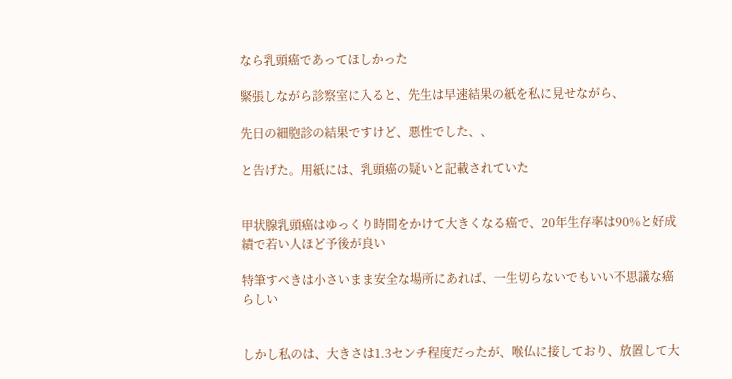なら乳頭癌であってほしかった

緊張しながら診察室に入ると、先生は早速結果の紙を私に見せながら、

先日の細胞診の結果ですけど、悪性でした、、

と告げた。用紙には、乳頭癌の疑いと記載されていた


甲状腺乳頭癌はゆっくり時間をかけて大きくなる癌で、20年生存率は90%と好成績で若い人ほど予後が良い

特筆すべきは小さいまま安全な場所にあれば、一生切らないでもいい不思議な癌らしい


しかし私のは、大きさは1.3センチ程度だったが、喉仏に接しており、放置して大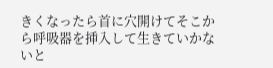きくなったら首に穴開けてそこから呼吸器を挿入して生きていかないと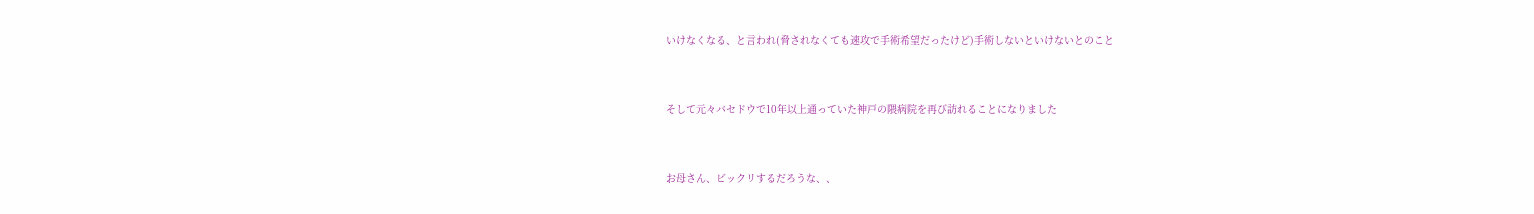いけなくなる、と言われ(脅されなくても速攻で手術希望だったけど)手術しないといけないとのこと


そして元々バセドウで10年以上通っていた神戸の隈病院を再び訪れることになりました


お母さん、ビックリするだろうな、、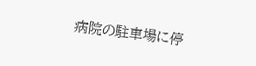病院の駐車場に停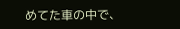めてた車の中で、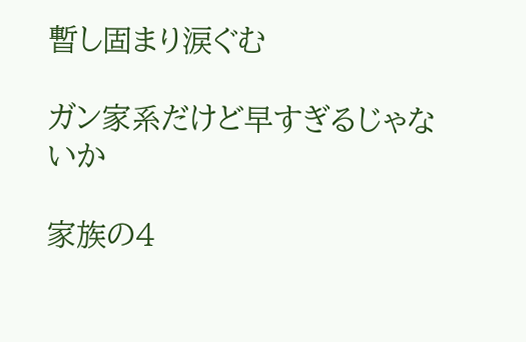暫し固まり涙ぐむ

ガン家系だけど早すぎるじゃないか

家族の4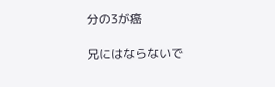分の3が癌

兄にはならないで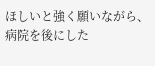ほしいと強く願いながら、病院を後にした